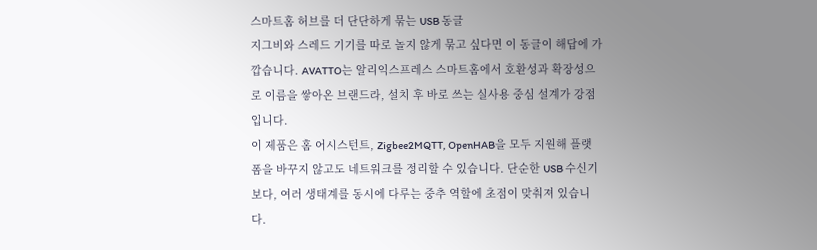스마트홈 허브를 더 단단하게 묶는 USB 동글
지그비와 스레드 기기를 따로 놀지 않게 묶고 싶다면 이 동글이 해답에 가깝습니다. AVATTO는 알리익스프레스 스마트홈에서 호환성과 확장성으로 이름을 쌓아온 브랜드라, 설치 후 바로 쓰는 실사용 중심 설계가 강점입니다.
이 제품은 홈 어시스턴트, Zigbee2MQTT, OpenHAB을 모두 지원해 플랫폼을 바꾸지 않고도 네트워크를 정리할 수 있습니다. 단순한 USB 수신기보다, 여러 생태계를 동시에 다루는 중추 역할에 초점이 맞춰져 있습니다.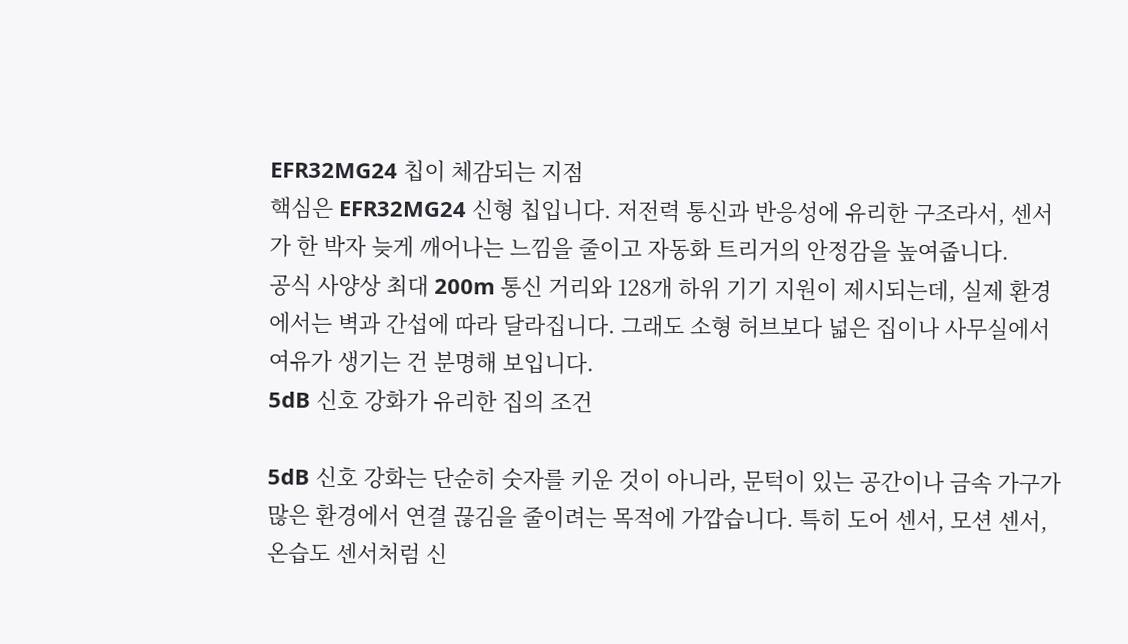EFR32MG24 칩이 체감되는 지점
핵심은 EFR32MG24 신형 칩입니다. 저전력 통신과 반응성에 유리한 구조라서, 센서가 한 박자 늦게 깨어나는 느낌을 줄이고 자동화 트리거의 안정감을 높여줍니다.
공식 사양상 최대 200m 통신 거리와 128개 하위 기기 지원이 제시되는데, 실제 환경에서는 벽과 간섭에 따라 달라집니다. 그래도 소형 허브보다 넓은 집이나 사무실에서 여유가 생기는 건 분명해 보입니다.
5dB 신호 강화가 유리한 집의 조건

5dB 신호 강화는 단순히 숫자를 키운 것이 아니라, 문턱이 있는 공간이나 금속 가구가 많은 환경에서 연결 끊김을 줄이려는 목적에 가깝습니다. 특히 도어 센서, 모션 센서, 온습도 센서처럼 신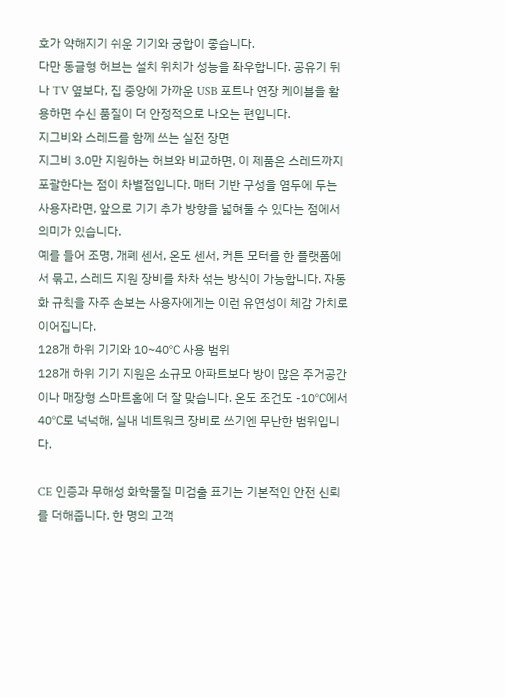호가 약해지기 쉬운 기기와 궁합이 좋습니다.
다만 동글형 허브는 설치 위치가 성능을 좌우합니다. 공유기 뒤나 TV 옆보다, 집 중앙에 가까운 USB 포트나 연장 케이블을 활용하면 수신 품질이 더 안정적으로 나오는 편입니다.
지그비와 스레드를 함께 쓰는 실전 장면
지그비 3.0만 지원하는 허브와 비교하면, 이 제품은 스레드까지 포괄한다는 점이 차별점입니다. 매터 기반 구성을 염두에 두는 사용자라면, 앞으로 기기 추가 방향을 넓혀둘 수 있다는 점에서 의미가 있습니다.
예를 들어 조명, 개폐 센서, 온도 센서, 커튼 모터를 한 플랫폼에서 묶고, 스레드 지원 장비를 차차 섞는 방식이 가능합니다. 자동화 규칙을 자주 손보는 사용자에게는 이런 유연성이 체감 가치로 이어집니다.
128개 하위 기기와 10~40℃ 사용 범위
128개 하위 기기 지원은 소규모 아파트보다 방이 많은 주거공간이나 매장형 스마트홈에 더 잘 맞습니다. 온도 조건도 -10℃에서 40℃로 넉넉해, 실내 네트워크 장비로 쓰기엔 무난한 범위입니다.

CE 인증과 무해성 화학물질 미검출 표기는 기본적인 안전 신뢰를 더해줍니다. 한 명의 고객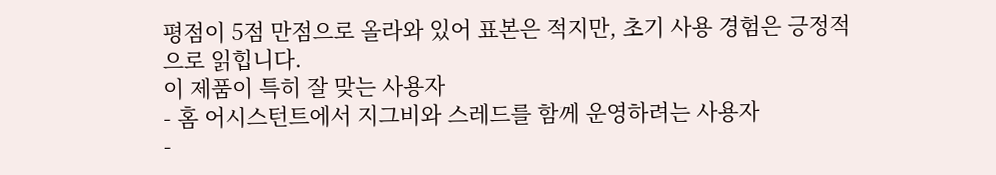평점이 5점 만점으로 올라와 있어 표본은 적지만, 초기 사용 경험은 긍정적으로 읽힙니다.
이 제품이 특히 잘 맞는 사용자
- 홈 어시스턴트에서 지그비와 스레드를 함께 운영하려는 사용자
-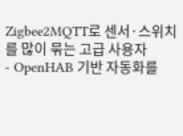Zigbee2MQTT로 센서·스위치를 많이 묶는 고급 사용자
- OpenHAB 기반 자동화를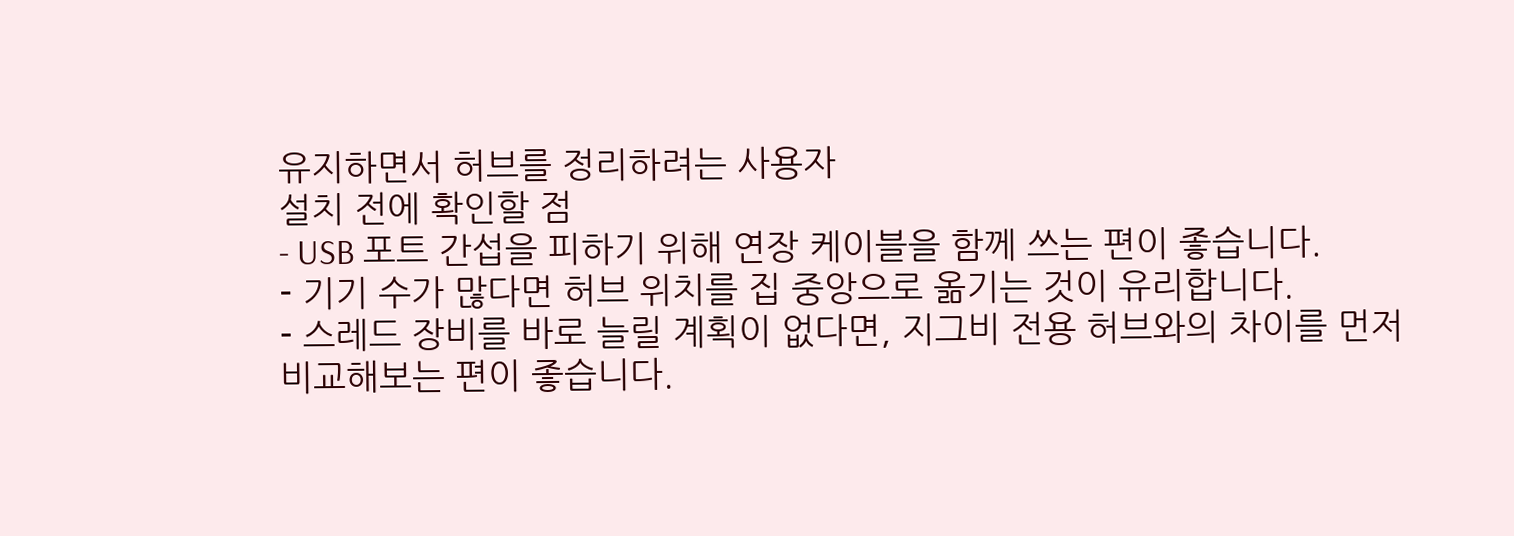유지하면서 허브를 정리하려는 사용자
설치 전에 확인할 점
- USB 포트 간섭을 피하기 위해 연장 케이블을 함께 쓰는 편이 좋습니다.
- 기기 수가 많다면 허브 위치를 집 중앙으로 옮기는 것이 유리합니다.
- 스레드 장비를 바로 늘릴 계획이 없다면, 지그비 전용 허브와의 차이를 먼저 비교해보는 편이 좋습니다.